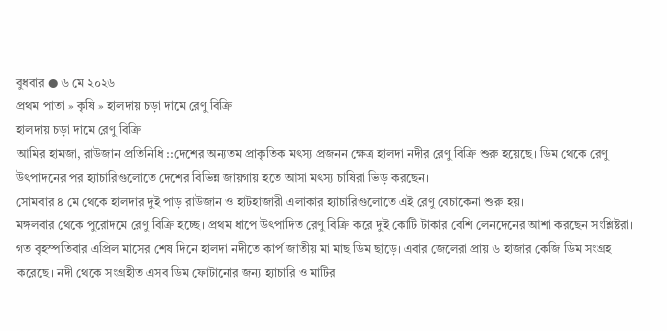বুধবার ● ৬ মে ২০২৬
প্রথম পাতা » কৃষি » হালদায় চড়া দামে রেণু বিক্রি
হালদায় চড়া দামে রেণু বিক্রি
আমির হামজা, রাউজান প্রতিনিধি ::দেশের অন্যতম প্রাকৃতিক মৎস্য প্রজনন ক্ষেত্র হালদা নদীর রেণু বিক্রি শুরু হয়েছে। ডিম থেকে রেণু উৎপাদনের পর হ্যাচারিগুলোতে দেশের বিভিন্ন জায়গায় হতে আসা মৎস্য চাষিরা ভিড় করছেন।
সোমবার ৪ মে থেকে হালদার দুই পাড় রাউজান ও হাটহাজারী এলাকার হ্যাচারিগুলোতে এই রেণু বেচাকেনা শুরু হয়।
মঙ্গলবার থেকে পুরোদমে রেণু বিক্রি হচ্ছে। প্রথম ধাপে উৎপাদিত রেণু বিক্রি করে দুই কোটি টাকার বেশি লেনদেনের আশা করছেন সংশ্লিষ্টরা। গত বৃহস্পতিবার এপ্রিল মাসের শেষ দিনে হালদা নদীতে কার্প জাতীয় মা মাছ ডিম ছাড়ে। এবার জেলেরা প্রায় ৬ হাজার কেজি ডিম সংগ্রহ করেছে। নদী থেকে সংগ্রহীত এসব ডিম ফোটানোর জন্য হ্যাচারি ও মাটির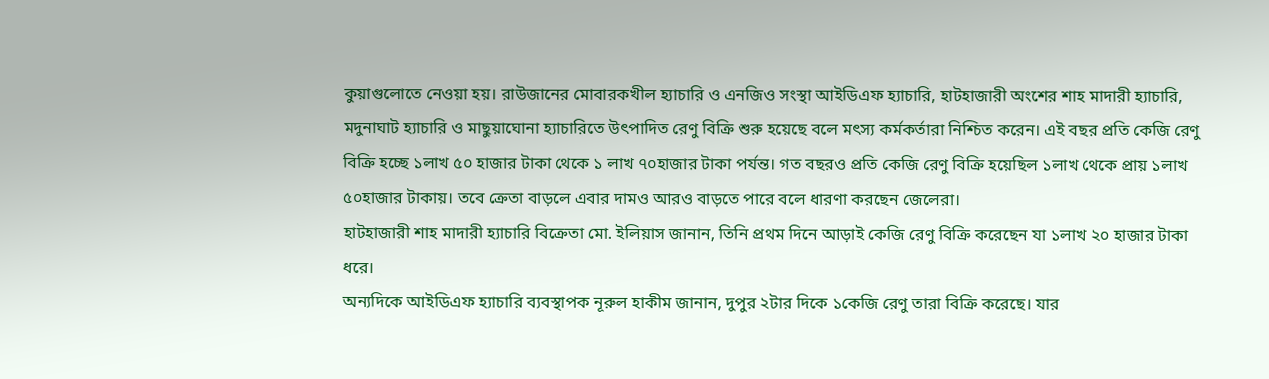কুয়াগুলোতে নেওয়া হয়। রাউজানের মোবারকখীল হ্যাচারি ও এনজিও সংস্থা আইডিএফ হ্যাচারি, হাটহাজারী অংশের শাহ মাদারী হ্যাচারি, মদুনাঘাট হ্যাচারি ও মাছুয়াঘোনা হ্যাচারিতে উৎপাদিত রেণু বিক্রি শুরু হয়েছে বলে মৎস্য কর্মকর্তারা নিশ্চিত করেন। এই বছর প্রতি কেজি রেণু বিক্রি হচ্ছে ১লাখ ৫০ হাজার টাকা থেকে ১ লাখ ৭০হাজার টাকা পর্যন্ত। গত বছরও প্রতি কেজি রেণু বিক্রি হয়েছিল ১লাখ থেকে প্রায় ১লাখ ৫০হাজার টাকায়। তবে ক্রেতা বাড়লে এবার দামও আরও বাড়তে পারে বলে ধারণা করছেন জেলেরা।
হাটহাজারী শাহ মাদারী হ্যাচারি বিক্রেতা মো. ইলিয়াস জানান, তিনি প্রথম দিনে আড়াই কেজি রেণু বিক্রি করেছেন যা ১লাখ ২০ হাজার টাকা ধরে।
অন্যদিকে আইডিএফ হ্যাচারি ব্যবস্থাপক নূরুল হাকীম জানান, দুপুর ২টার দিকে ১কেজি রেণু তারা বিক্রি করেছে। যার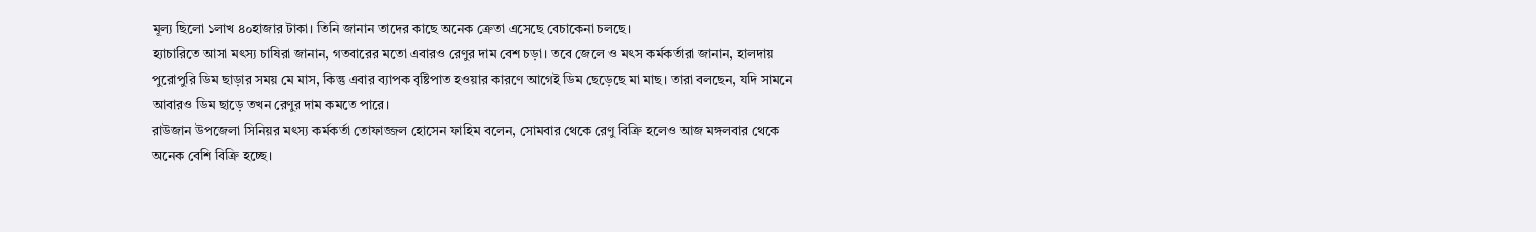মূল্য ছিলো ১লাখ ৪০হাজার টাকা। তিনি জানান তাদের কাছে অনেক ক্রেতা এসেছে বেচাকেনা চলছে।
হ্যাচারিতে আসা মৎস্য চাষিরা জানান, গতবারের মতো এবারও রেণুর দাম বেশ চড়া। তবে জেলে ও মৎস কর্মকর্তারা জানান, হালদায় পুরোপুরি ডিম ছাড়ার সময় মে মাস, কিন্তু এবার ব্যাপক বৃষ্টিপাত হওয়ার কারণে আগেই ডিম ছেড়েছে মা মাছ। তারা বলছেন, যদি সামনে আবারও ডিম ছাড়ে তখন রেণুর দাম কমতে পারে।
রাউজান উপজেলা সিনিয়র মৎস্য কর্মকর্তা তোফাজ্জল হোসেন ফাহিম বলেন, সোমবার থেকে রেণু বিক্রি হলেও আজ মঙ্গলবার থেকে অনেক বেশি বিক্রি হচ্ছে।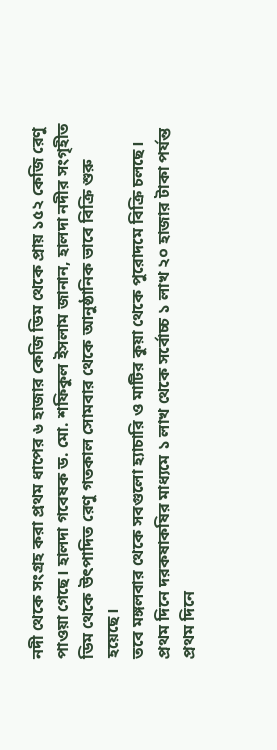নদী থেকে সংগ্রহ করা প্রথম ধাপের ৬ হাজার কেজি ডিম থেকে প্রায় ১৫২ কেজি রেণু পাওয়া গেছে। হালদা গবেষক ড. মো. শফিকুল ইসলাম জানান, হালদা নদীর সংগৃহীত ডিম থেকে উৎপাদিত রেণু গতকাল সোমবার থেকে আনুষ্ঠানিক ভাবে বিক্রি শুরু হয়েছে।
তবে মঙ্গলবার থেকে সবগুলো হ্যাচারি ও মাটির কুয়া থেকে পুরোদমে বিক্রি চলছে। প্রথম দিনে দরকষাকষির মাধ্যমে ১ লাখ থেকে সর্বোচ্চ ১ লাখ ২০ হাজার টাকা পর্যন্ত প্রথম দিনে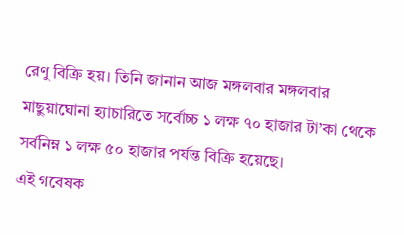রেণু বিক্রি হয়। তিনি জানান আজ মঙ্গলবার মঙ্গলবার মাছুয়াঘোনা হ্যাচারিতে সর্বোচ্চ ১ লক্ষ ৭০ হাজার টা’কা থেকে সর্বনিম্ন ১ লক্ষ ৫০ হাজার পর্যন্ত বিক্রি হয়েছে।
এই গবেষক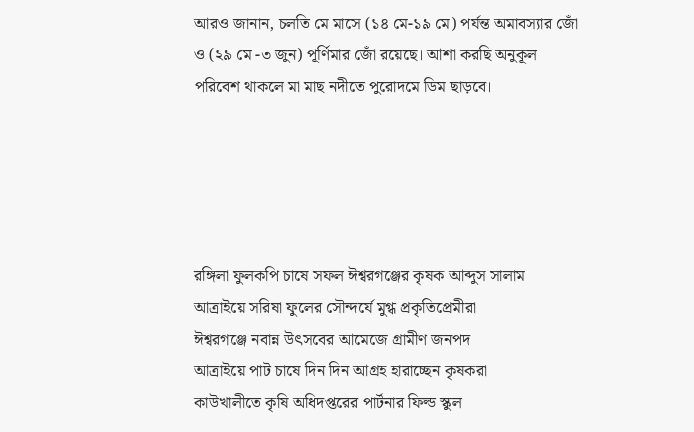আরও জানান, চলতি মে মাসে (১৪ মে-১৯ মে) পর্যন্ত অমাবস্যার জোঁ ও (২৯ মে -৩ জুন) পূর্ণিমার জোঁ রয়েছে। আশা করছি অনুকূল পরিবেশ থাকলে মা মাছ নদীতে পুরোদমে ডিম ছাড়বে।





রঙ্গিলা ফুলকপি চাষে সফল ঈশ্বরগঞ্জের কৃষক আব্দুস সালাম
আত্রাইয়ে সরিষা ফুলের সৌন্দর্যে মুগ্ধ প্রকৃতিপ্রেমীরা
ঈশ্বরগঞ্জে নবান্ন উৎসবের আমেজে গ্রামীণ জনপদ
আত্রাইয়ে পাট চাষে দিন দিন আগ্রহ হারাচ্ছেন কৃষকরা
কাউখালীতে কৃষি অধিদপ্তরের পার্টনার ফিল্ড স্কুল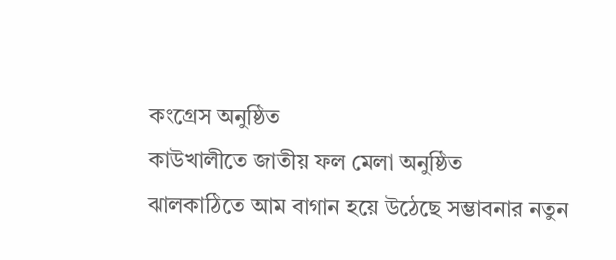কংগ্রেস অনুষ্ঠিত
কাউখালীতে জাতীয় ফল মেলা অনুষ্ঠিত
ঝালকাঠিতে আম বাগান হয়ে উঠেছে সম্ভাবনার নতুন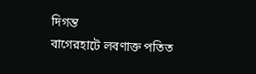দিগন্ত
বাগেরহাটে লবণাক্ত পতিত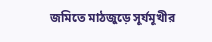জমিতে মাঠজুড়ে সূর্যমূখীর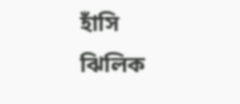হাঁসি ঝিলিক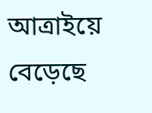আত্রাইয়ে বেড়েছে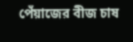পেঁয়াজের বীজ চাষ